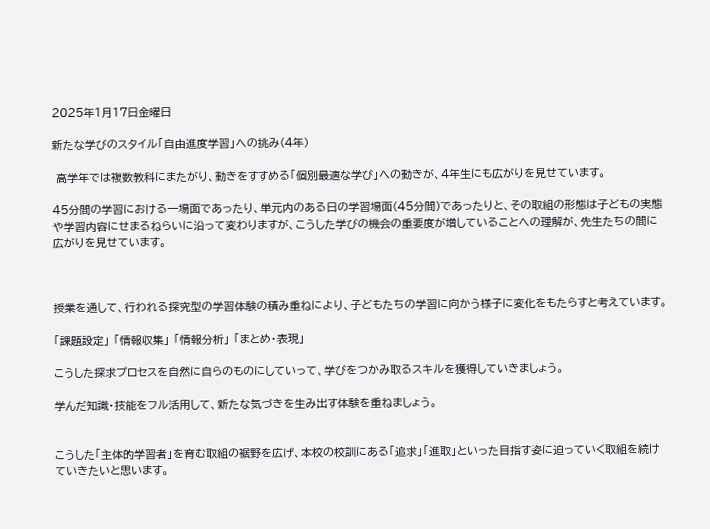2025年1月17日金曜日

新たな学びのスタイル「自由進度学習」への挑み(4年)

 高学年では複数教科にまたがり、動きをすすめる「個別最適な学び」への動きが、4年生にも広がりを見せています。

45分間の学習における一場面であったり、単元内のある日の学習場面(45分間)であったりと、その取組の形態は子どもの実態や学習内容にせまるねらいに沿って変わりますが、こうした学びの機会の重要度が増していることへの理解が、先生たちの間に広がりを見せています。



授業を通して、行われる探究型の学習体験の積み重ねにより、子どもたちの学習に向かう様子に変化をもたらすと考えています。

「課題設定」 「情報収集」 「情報分析」 「まとめ・表現」

こうした探求プロセスを自然に自らのものにしていって、学びをつかみ取るスキルを獲得していきましょう。

学んだ知識・技能をフル活用して、新たな気づきを生み出す体験を重ねましょう。


こうした「主体的学習者」を育む取組の裾野を広げ、本校の校訓にある「追求」「進取」といった目指す姿に迫っていく取組を続けていきたいと思います。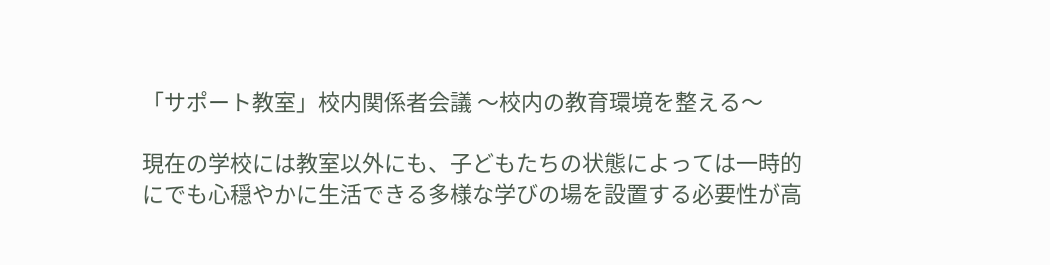「サポート教室」校内関係者会議 〜校内の教育環境を整える〜

現在の学校には教室以外にも、子どもたちの状態によっては一時的にでも心穏やかに生活できる多様な学びの場を設置する必要性が高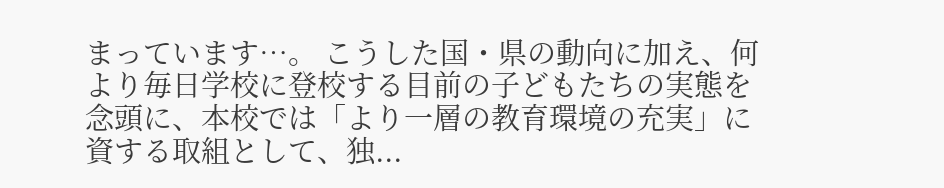まっています…。 こうした国・県の動向に加え、何より毎日学校に登校する目前の子どもたちの実態を念頭に、本校では「より一層の教育環境の充実」に資する取組として、独...